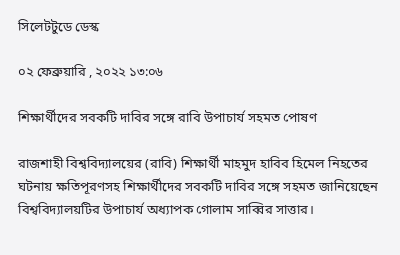সিলেটটুডে ডেস্ক

০২ ফেব্রুয়ারি , ২০২২ ১৩:০৬

শিক্ষার্থীদের সবকটি দাবির সঙ্গে রাবি উপাচার্য সহমত পোষণ

রাজশাহী বিশ্ববিদ্যালয়ের (রাবি) শিক্ষার্থী মাহমুদ হাবিব হিমেল নিহতের ঘটনায় ক্ষতিপূরণসহ শিক্ষার্থীদের সবকটি দাবির সঙ্গে সহমত জানিয়েছেন বিশ্ববিদ্যালয়টির উপাচার্য অধ্যাপক গোলাম সাব্বির সাত্তার।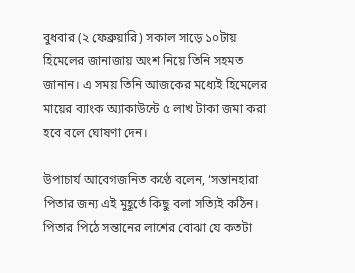বুধবার (২ ফেব্রুয়ারি) সকাল সাড়ে ১০টায় হিমেলের জানাজায় অংশ নিয়ে তিনি সহমত জানান। এ সময় তিনি আজকের মধ্যেই হিমেলের মায়ের ব্যাংক অ্যাকাউন্টে ৫ লাখ টাকা জমা করা হবে বলে ঘোষণা দেন।

উপাচার্য আবেগজনিত কণ্ঠে বলেন, ‘সন্তানহারা পিতার জন্য এই মুহূর্তে কিছু বলা সত্যিই কঠিন। পিতার পিঠে সন্তানের লাশের বোঝা যে কতটা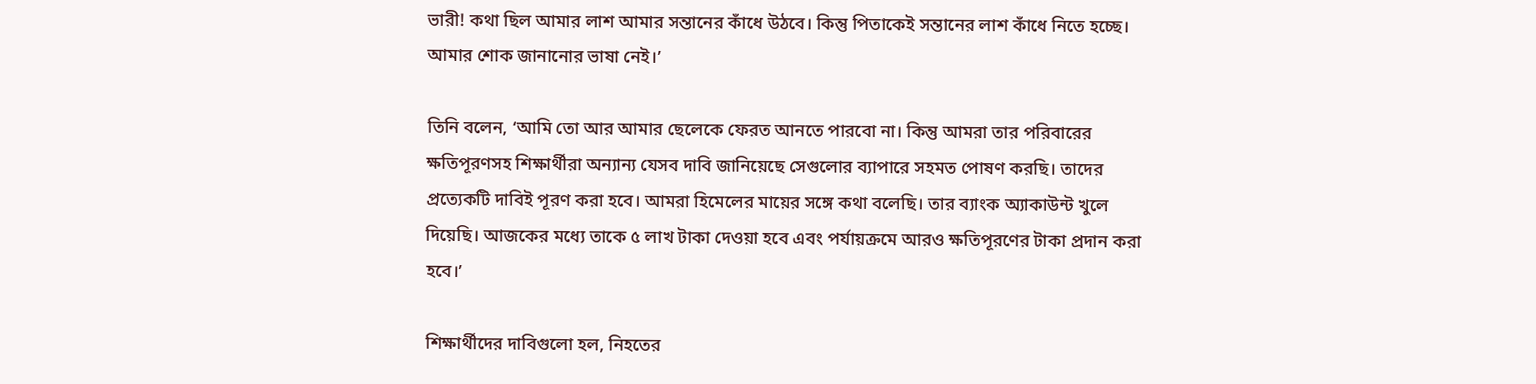ভারী! কথা ছিল আমার লাশ আমার সন্তানের কাঁধে উঠবে। কিন্তু পিতাকেই সন্তানের লাশ কাঁধে নিতে হচ্ছে। আমার শোক জানানোর ভাষা নেই।’

তিনি বলেন, ‘আমি তো আর আমার ছেলেকে ফেরত আনতে পারবো না। কিন্তু আমরা তার পরিবারের ক্ষতিপূরণসহ শিক্ষার্থীরা অন্যান্য যেসব দাবি জানিয়েছে সেগুলোর ব্যাপারে সহমত পোষণ করছি। তাদের প্রত্যেকটি দাবিই পূরণ করা হবে। আমরা হিমেলের মায়ের সঙ্গে কথা বলেছি। তার ব্যাংক অ্যাকাউন্ট খুলে দিয়েছি। আজকের মধ্যে তাকে ৫ লাখ টাকা দেওয়া হবে এবং পর্যায়ক্রমে আরও ক্ষতিপূরণের টাকা প্রদান করা হবে।’

শিক্ষার্থীদের দাবিগুলো হল, নিহতের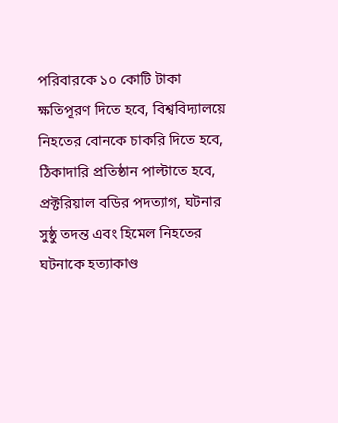পরিবারকে ১০ কোটি টাকা ক্ষতিপূরণ দিতে হবে, বিশ্ববিদ্যালয়ে নিহতের বোনকে চাকরি দিতে হবে, ঠিকাদারি প্রতিষ্ঠান পাল্টাতে হবে, প্রক্টরিয়াল বডির পদত্যাগ, ঘটনার সুষ্ঠু তদন্ত এবং হিমেল নিহতের ঘটনাকে হত্যাকাণ্ড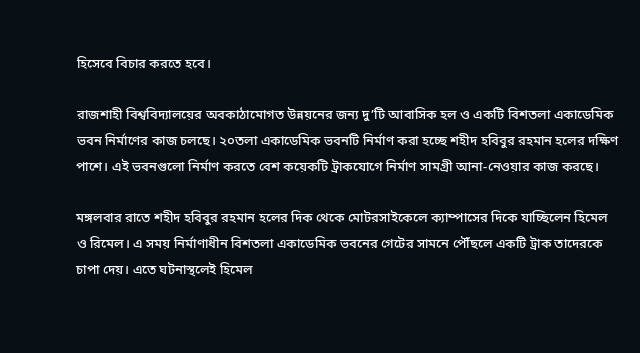হিসেবে বিচার করতে হবে।

রাজশাহী বিশ্ববিদ্যালয়ের অবকাঠামোগত উন্নয়নের জন্য দু’টি আবাসিক হল ও একটি বিশতলা একাডেমিক ভবন নির্মাণের কাজ চলছে। ২০তলা একাডেমিক ভবনটি নির্মাণ করা হচ্ছে শহীদ হবিবুর রহমান হলের দক্ষিণ পাশে। এই ভবনগুলো নির্মাণ করতে বেশ কয়েকটি ট্রাকযোগে নির্মাণ সামগ্রী আনা-নেওয়ার কাজ করছে।

মঙ্গলবার রাতে শহীদ হবিবুর রহমান হলের দিক থেকে মোটরসাইকেলে ক্যাম্পাসের দিকে যাচ্ছিলেন হিমেল ও রিমেল। এ সময় নির্মাণাধীন বিশতলা একাডেমিক ভবনের গেটের সামনে পৌঁছলে একটি ট্রাক তাদেরকে চাপা দেয়। এতে ঘটনাস্থলেই হিমেল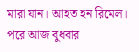মারা যান। আহত হন রিমেল। পরে আজ বুধবার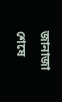জানাজা শেষে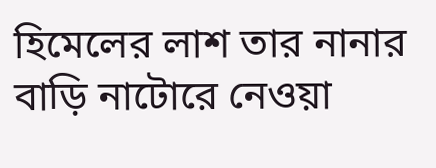হিমেলের লাশ তার নানার বাড়ি নাটোরে নেওয়া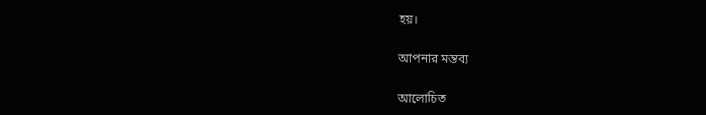হয়।

আপনার মন্তব্য

আলোচিত